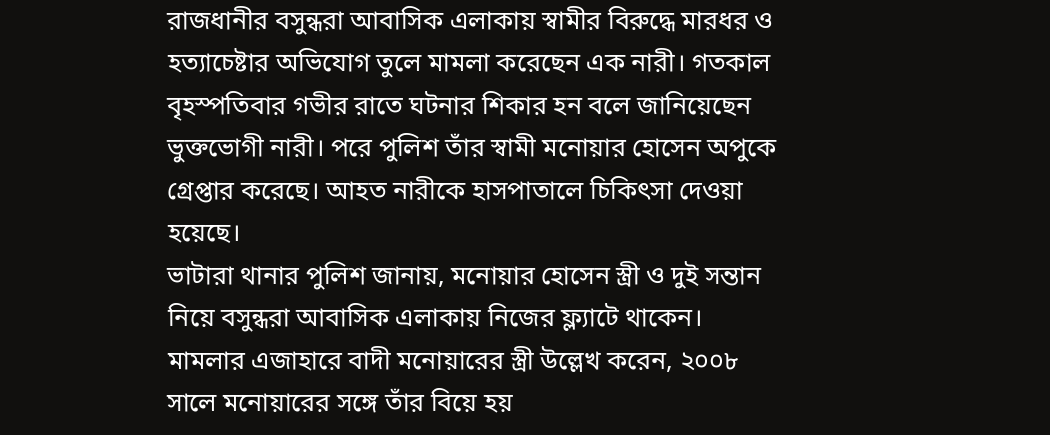রাজধানীর বসুন্ধরা আবাসিক এলাকায় স্বামীর বিরুদ্ধে মারধর ও হত্যাচেষ্টার অভিযোগ তুলে মামলা করেছেন এক নারী। গতকাল বৃহস্পতিবার গভীর রাতে ঘটনার শিকার হন বলে জানিয়েছেন ভুক্তভোগী নারী। পরে পুলিশ তাঁর স্বামী মনোয়ার হোসেন অপুকে গ্রেপ্তার করেছে। আহত নারীকে হাসপাতালে চিকিৎসা দেওয়া হয়েছে।
ভাটারা থানার পুলিশ জানায়, মনোয়ার হোসেন স্ত্রী ও দুই সন্তান নিয়ে বসুন্ধরা আবাসিক এলাকায় নিজের ফ্ল্যাটে থাকেন।
মামলার এজাহারে বাদী মনোয়ারের স্ত্রী উল্লেখ করেন, ২০০৮ সালে মনোয়ারের সঙ্গে তাঁর বিয়ে হয়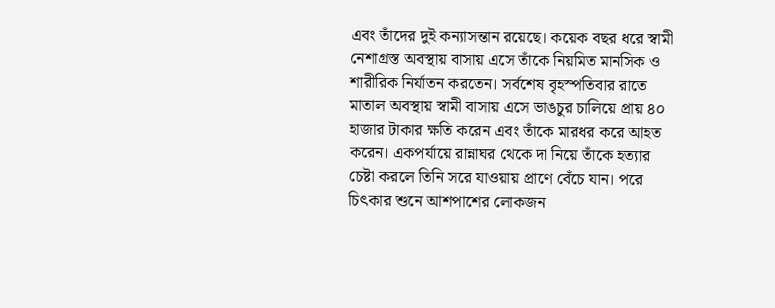এবং তাঁদের দুই কন্যাসন্তান রয়েছে। কয়েক বছর ধরে স্বামী নেশাগ্রস্ত অবস্থায় বাসায় এসে তাঁকে নিয়মিত মানসিক ও শারীরিক নির্যাতন করতেন। সর্বশেষ বৃহস্পতিবার রাতে মাতাল অবস্থায় স্বামী বাসায় এসে ভাঙচুর চালিয়ে প্রায় ৪০ হাজার টাকার ক্ষতি করেন এবং তাঁকে মারধর করে আহত করেন। একপর্যায়ে রান্নাঘর থেকে দা নিয়ে তাঁকে হত্যার চেষ্টা করলে তিনি সরে যাওয়ায় প্রাণে বেঁচে যান। পরে চিৎকার শুনে আশপাশের লোকজন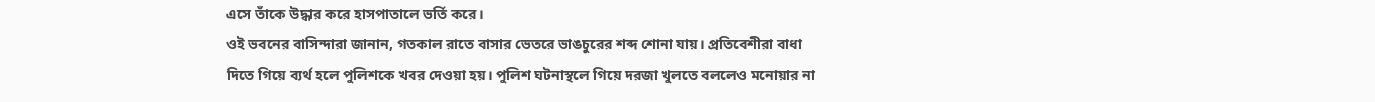এসে তাঁকে উদ্ধার করে হাসপাতালে ভর্তি করে।
ওই ভবনের বাসিন্দারা জানান, গতকাল রাতে বাসার ভেতরে ভাঙচুরের শব্দ শোনা যায়। প্রতিবেশীরা বাধা দিতে গিয়ে ব্যর্থ হলে পুলিশকে খবর দেওয়া হয়। পুলিশ ঘটনাস্থলে গিয়ে দরজা খুলতে বললেও মনোয়ার না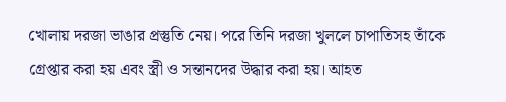খোলায় দরজা ভাঙার প্রস্তুতি নেয়। পরে তিনি দরজা খুললে চাপাতিসহ তাঁকে গ্রেপ্তার করা হয় এবং স্ত্রী ও সন্তানদের উদ্ধার করা হয়। আহত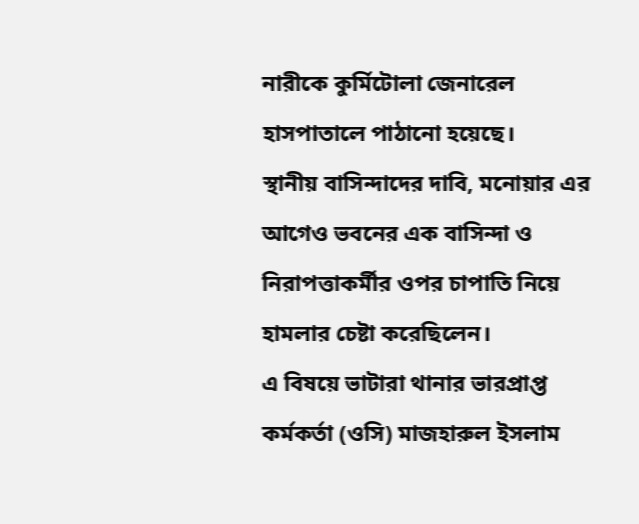নারীকে কুর্মিটোলা জেনারেল হাসপাতালে পাঠানো হয়েছে।
স্থানীয় বাসিন্দাদের দাবি, মনোয়ার এর আগেও ভবনের এক বাসিন্দা ও নিরাপত্তাকর্মীর ওপর চাপাতি নিয়ে হামলার চেষ্টা করেছিলেন।
এ বিষয়ে ভাটারা থানার ভারপ্রাপ্ত কর্মকর্তা (ওসি) মাজহারুল ইসলাম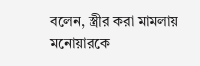বলেন, স্ত্রীর করা মামলায় মনোয়ারকে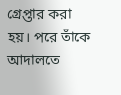গ্রেপ্তার করা হয়। পরে তাঁকে আদালতে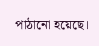পাঠানো হয়েছে।